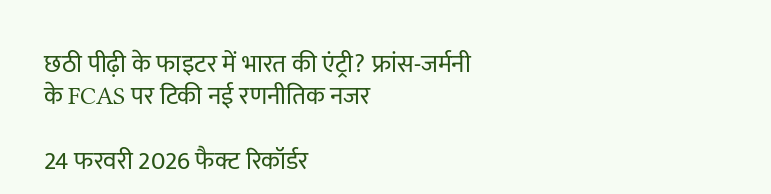छठी पीढ़ी के फाइटर में भारत की एंट्री? फ्रांस-जर्मनी के FCAS पर टिकी नई रणनीतिक नजर

24 फरवरी 2026 फैक्ट रिकॉर्डर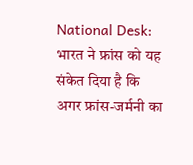National Desk:  भारत ने फ्रांस को यह संकेत दिया है कि अगर फ्रांस-जर्मनी का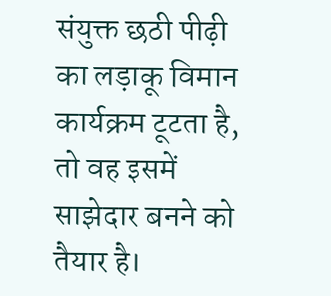संयुक्त छठी पीढ़ी का लड़ाकू विमान कार्यक्रम टूटता है, तो वह इसमें साझेदार बनने को तैयार है।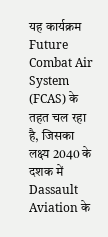यह कार्यक्रम Future Combat Air System (FCAS) के तहत चल रहा है, जिसका लक्ष्य 2040 के दशक में Dassault Aviation के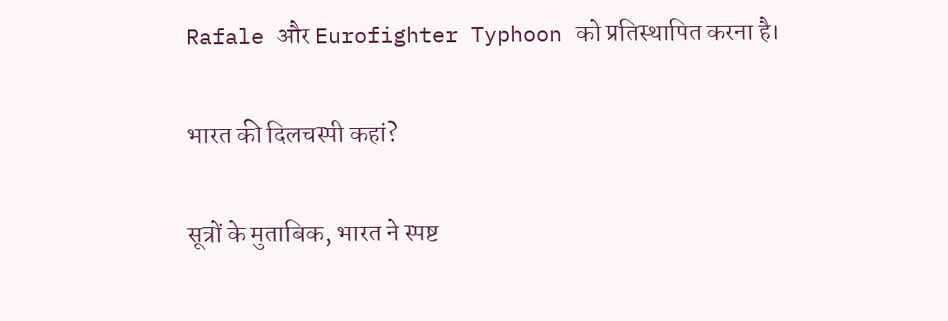Rafale और Eurofighter Typhoon को प्रतिस्थापित करना है।

भारत की दिलचस्पी कहां?

सूत्रों के मुताबिक, भारत ने स्पष्ट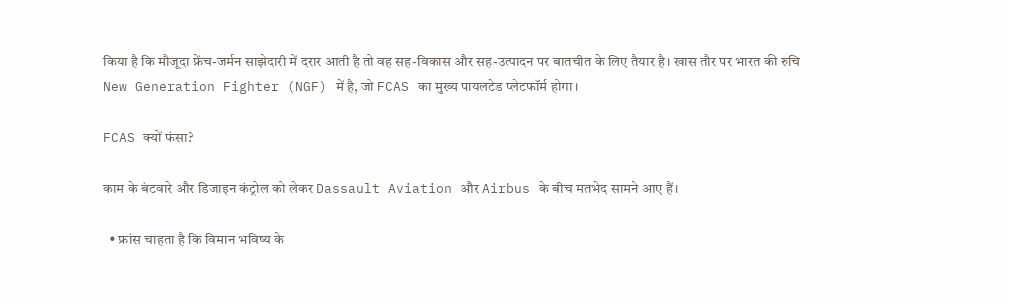किया है कि मौजूदा फ्रेंच-जर्मन साझेदारी में दरार आती है तो वह सह-विकास और सह-उत्पादन पर बातचीत के लिए तैयार है। खास तौर पर भारत की रुचि New Generation Fighter (NGF) में है, जो FCAS का मुख्य पायलटेड प्लेटफॉर्म होगा।

FCAS क्यों फंसा?

काम के बंटवारे और डिजाइन कंट्रोल को लेकर Dassault Aviation और Airbus के बीच मतभेद सामने आए हैं।

  • फ्रांस चाहता है कि विमान भविष्य के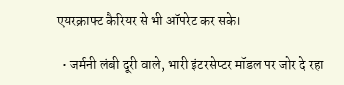एयरक्राफ्ट कैरियर से भी ऑपरेट कर सके।

  • जर्मनी लंबी दूरी वाले, भारी इंटरसेप्टर मॉडल पर जोर दे रहा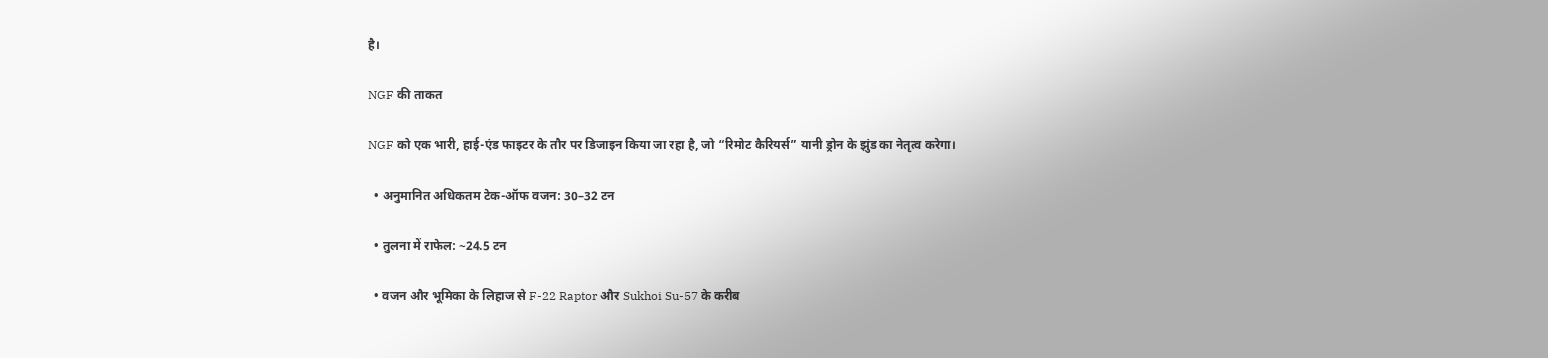है।

NGF की ताकत

NGF को एक भारी, हाई-एंड फाइटर के तौर पर डिजाइन किया जा रहा है, जो “रिमोट कैरियर्स” यानी ड्रोन के झुंड का नेतृत्व करेगा।

  • अनुमानित अधिकतम टेक-ऑफ वजन: 30–32 टन

  • तुलना में राफेल: ~24.5 टन

  • वजन और भूमिका के लिहाज से F-22 Raptor और Sukhoi Su-57 के करीब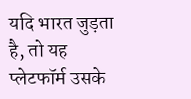यदि भारत जुड़ता है, तो यह प्लेटफॉर्म उसके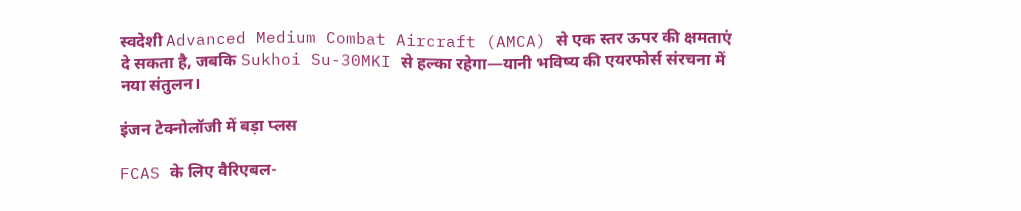स्वदेशी Advanced Medium Combat Aircraft (AMCA) से एक स्तर ऊपर की क्षमताएं दे सकता है, जबकि Sukhoi Su-30MKI से हल्का रहेगा—यानी भविष्य की एयरफोर्स संरचना में नया संतुलन।

इंजन टेक्नोलॉजी में बड़ा प्लस

FCAS के लिए वैरिएबल-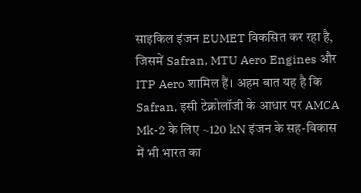साइकिल इंजन EUMET विकसित कर रहा है, जिसमें Safran, MTU Aero Engines और ITP Aero शामिल हैं। अहम बात यह है कि Safran, इसी टेक्नोलॉजी के आधार पर AMCA Mk-2 के लिए ~120 kN इंजन के सह-विकास में भी भारत का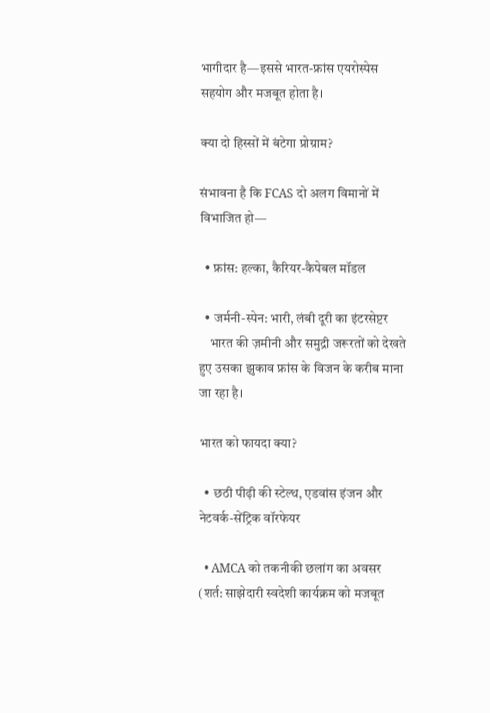भागीदार है—इससे भारत-फ्रांस एयरोस्पेस सहयोग और मजबूत होता है।

क्या दो हिस्सों में बंटेगा प्रोग्राम?

संभावना है कि FCAS दो अलग विमानों में विभाजित हो—

  • फ्रांस: हल्का, कैरियर-कैपेबल मॉडल

  • जर्मनी-स्पेन: भारी, लंबी दूरी का इंटरसेप्टर
    भारत की ज़मीनी और समुद्री जरूरतों को देखते हुए उसका झुकाव फ्रांस के विजन के करीब माना जा रहा है।

भारत को फायदा क्या?

  • छठी पीढ़ी की स्टेल्थ, एडवांस इंजन और नेटवर्क-सेंट्रिक वॉरफेयर

  • AMCA को तकनीकी छलांग का अवसर (शर्त: साझेदारी स्वदेशी कार्यक्रम को मजबूत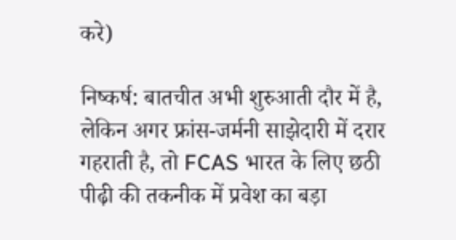करे)

निष्कर्ष: बातचीत अभी शुरुआती दौर में है, लेकिन अगर फ्रांस-जर्मनी साझेदारी में दरार गहराती है, तो FCAS भारत के लिए छठी पीढ़ी की तकनीक में प्रवेश का बड़ा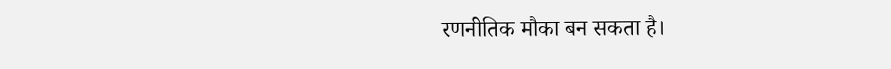रणनीतिक मौका बन सकता है।